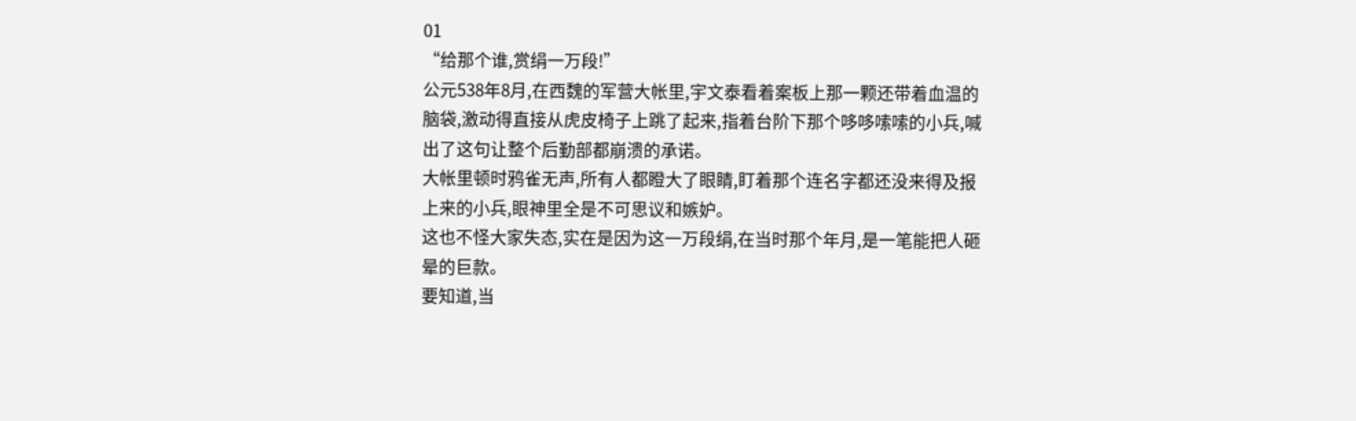01
“给那个谁,赏绢一万段!”
公元538年8月,在西魏的军营大帐里,宇文泰看着案板上那一颗还带着血温的脑袋,激动得直接从虎皮椅子上跳了起来,指着台阶下那个哆哆嗦嗦的小兵,喊出了这句让整个后勤部都崩溃的承诺。
大帐里顿时鸦雀无声,所有人都瞪大了眼睛,盯着那个连名字都还没来得及报上来的小兵,眼神里全是不可思议和嫉妒。
这也不怪大家失态,实在是因为这一万段绢,在当时那个年月,是一笔能把人砸晕的巨款。
要知道,当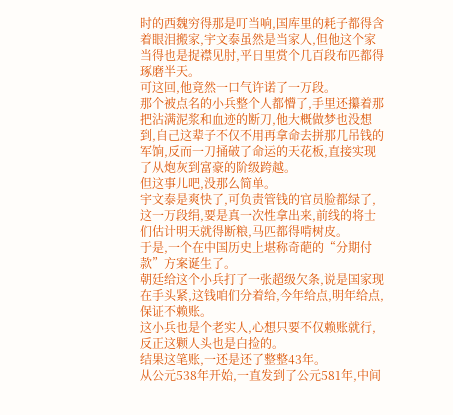时的西魏穷得那是叮当响,国库里的耗子都得含着眼泪搬家,宇文泰虽然是当家人,但他这个家当得也是捉襟见肘,平日里赏个几百段布匹都得琢磨半天。
可这回,他竟然一口气许诺了一万段。
那个被点名的小兵整个人都懵了,手里还攥着那把沾满泥浆和血迹的断刀,他大概做梦也没想到,自己这辈子不仅不用再拿命去拼那几吊钱的军饷,反而一刀捅破了命运的天花板,直接实现了从炮灰到富豪的阶级跨越。
但这事儿吧,没那么简单。
宇文泰是爽快了,可负责管钱的官员脸都绿了,这一万段绢,要是真一次性拿出来,前线的将士们估计明天就得断粮,马匹都得啃树皮。
于是,一个在中国历史上堪称奇葩的“分期付款”方案诞生了。
朝廷给这个小兵打了一张超级欠条,说是国家现在手头紧,这钱咱们分着给,今年给点,明年给点,保证不赖账。
这小兵也是个老实人,心想只要不仅赖账就行,反正这颗人头也是白捡的。
结果这笔账,一还是还了整整43年。
从公元538年开始,一直发到了公元581年,中间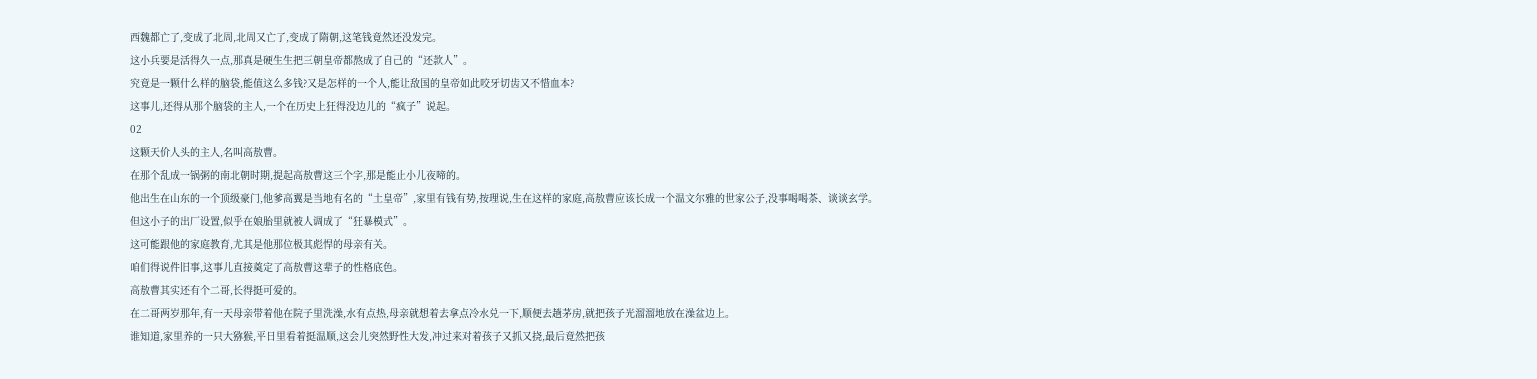西魏都亡了,变成了北周,北周又亡了,变成了隋朝,这笔钱竟然还没发完。
这小兵要是活得久一点,那真是硬生生把三朝皇帝都熬成了自己的“还款人”。
究竟是一颗什么样的脑袋,能值这么多钱?又是怎样的一个人,能让敌国的皇帝如此咬牙切齿又不惜血本?
这事儿,还得从那个脑袋的主人,一个在历史上狂得没边儿的“疯子”说起。
02
这颗天价人头的主人,名叫高敖曹。
在那个乱成一锅粥的南北朝时期,提起高敖曹这三个字,那是能止小儿夜啼的。
他出生在山东的一个顶级豪门,他爹高翼是当地有名的“土皇帝”,家里有钱有势,按理说,生在这样的家庭,高敖曹应该长成一个温文尔雅的世家公子,没事喝喝茶、谈谈玄学。
但这小子的出厂设置,似乎在娘胎里就被人调成了“狂暴模式”。
这可能跟他的家庭教育,尤其是他那位极其彪悍的母亲有关。
咱们得说件旧事,这事儿直接奠定了高敖曹这辈子的性格底色。
高敖曹其实还有个二哥,长得挺可爱的。
在二哥两岁那年,有一天母亲带着他在院子里洗澡,水有点热,母亲就想着去拿点冷水兑一下,顺便去趟茅房,就把孩子光溜溜地放在澡盆边上。
谁知道,家里养的一只大猕猴,平日里看着挺温顺,这会儿突然野性大发,冲过来对着孩子又抓又挠,最后竟然把孩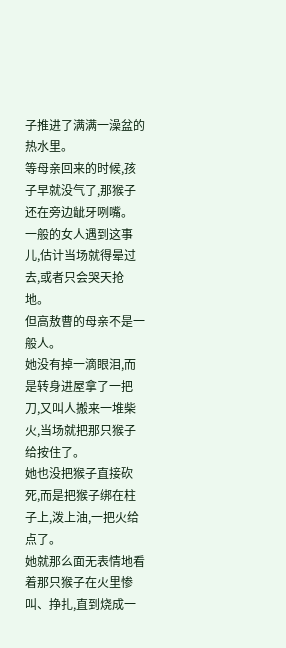子推进了满满一澡盆的热水里。
等母亲回来的时候,孩子早就没气了,那猴子还在旁边龇牙咧嘴。
一般的女人遇到这事儿,估计当场就得晕过去,或者只会哭天抢地。
但高敖曹的母亲不是一般人。
她没有掉一滴眼泪,而是转身进屋拿了一把刀,又叫人搬来一堆柴火,当场就把那只猴子给按住了。
她也没把猴子直接砍死,而是把猴子绑在柱子上,泼上油,一把火给点了。
她就那么面无表情地看着那只猴子在火里惨叫、挣扎,直到烧成一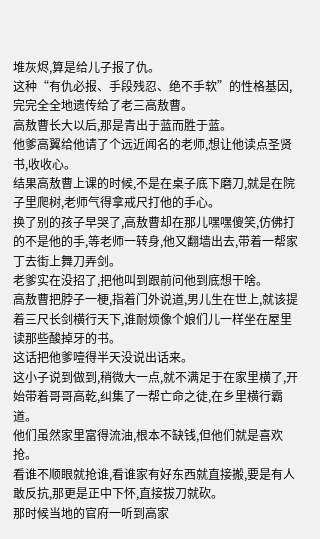堆灰烬,算是给儿子报了仇。
这种“有仇必报、手段残忍、绝不手软”的性格基因,完完全全地遗传给了老三高敖曹。
高敖曹长大以后,那是青出于蓝而胜于蓝。
他爹高翼给他请了个远近闻名的老师,想让他读点圣贤书,收收心。
结果高敖曹上课的时候,不是在桌子底下磨刀,就是在院子里爬树,老师气得拿戒尺打他的手心。
换了别的孩子早哭了,高敖曹却在那儿嘿嘿傻笑,仿佛打的不是他的手,等老师一转身,他又翻墙出去,带着一帮家丁去街上舞刀弄剑。
老爹实在没招了,把他叫到跟前问他到底想干啥。
高敖曹把脖子一梗,指着门外说道,男儿生在世上,就该提着三尺长剑横行天下,谁耐烦像个娘们儿一样坐在屋里读那些酸掉牙的书。
这话把他爹噎得半天没说出话来。
这小子说到做到,稍微大一点,就不满足于在家里横了,开始带着哥哥高乾,纠集了一帮亡命之徒,在乡里横行霸道。
他们虽然家里富得流油,根本不缺钱,但他们就是喜欢抢。
看谁不顺眼就抢谁,看谁家有好东西就直接搬,要是有人敢反抗,那更是正中下怀,直接拔刀就砍。
那时候当地的官府一听到高家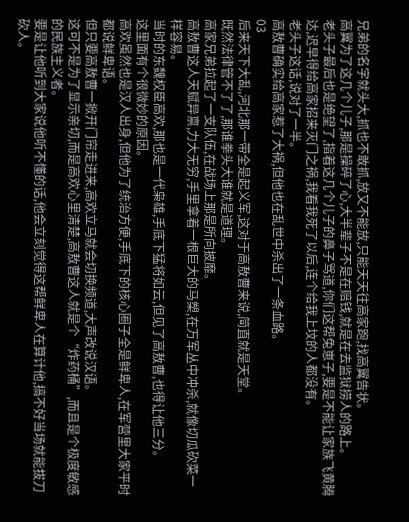兄弟的名字就头大,抓也不敢抓,放又不能放,只能天天往高家跑,找高翼告状。
高翼为了这几个儿子,那是操碎了心,大半辈子不是在赔钱,就是在去监狱捞人的路上。
老头子最后也是绝望了,指着这几个儿子的鼻子骂道,你们这帮兔崽子,要是不能让家族飞黄腾达,迟早得给高家招来灭门之祸,我看我死了以后,连个给我上坟的人都没有。
老头子这话,说对了一半。
高敖曹确实给高家惹了大祸,但他也在乱世中杀出了一条血路。
03
后来天下大乱,河北那一带全是起义军,这对于高敖曹来说,简直就是天堂。
既然法律管不了了,那谁拳头大谁就是道理。
高家兄弟拉起了一支队伍,在战场上那是所向披靡。
高敖曹这人天赋异禀,力大无穷,手里拿着一根巨大的马槊,在万军丛中冲杀,就像切瓜砍菜一样容易。
当时的东魏权臣高欢,那也是一代枭雄,手底下猛将如云,但见了高敖曹,也得让他三分。
这里面有个很微妙的原因。
高欢虽然也是汉人出身,但他为了统治方便,手底下的核心圈子全是鲜卑人,在军营里大家平时都说鲜卑语。
但只要高敖曹一掀开门帘走进来,高欢立马就会切换频道,大声改说汉语。
这可不是为了显示亲切,而是高欢心里清楚,高敖曹这人就是个“炸药桶”,而且是个极度敏感的民族主义者。
要是让他听到大家说他听不懂的话,他会立刻觉得这帮鲜卑人在算计他,搞不好当场就能拔刀砍人。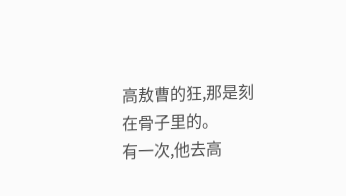高敖曹的狂,那是刻在骨子里的。
有一次,他去高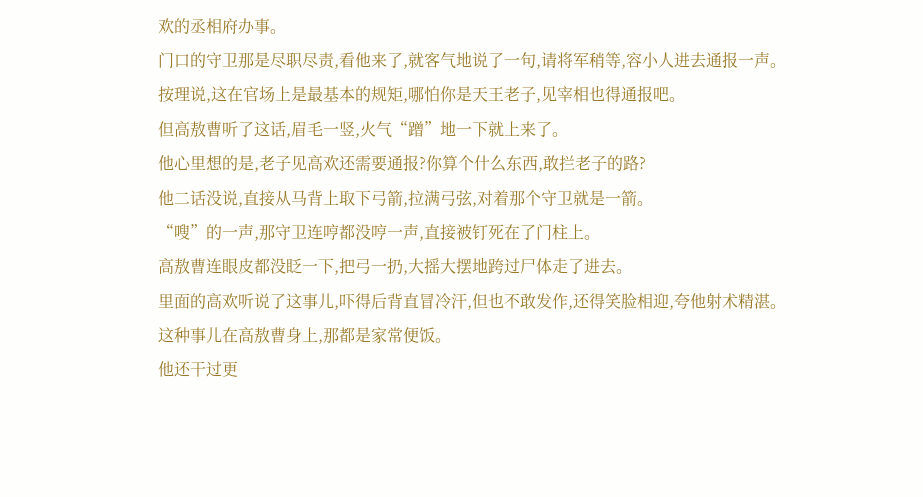欢的丞相府办事。
门口的守卫那是尽职尽责,看他来了,就客气地说了一句,请将军稍等,容小人进去通报一声。
按理说,这在官场上是最基本的规矩,哪怕你是天王老子,见宰相也得通报吧。
但高敖曹听了这话,眉毛一竖,火气“蹭”地一下就上来了。
他心里想的是,老子见高欢还需要通报?你算个什么东西,敢拦老子的路?
他二话没说,直接从马背上取下弓箭,拉满弓弦,对着那个守卫就是一箭。
“嗖”的一声,那守卫连哼都没哼一声,直接被钉死在了门柱上。
高敖曹连眼皮都没眨一下,把弓一扔,大摇大摆地跨过尸体走了进去。
里面的高欢听说了这事儿,吓得后背直冒冷汗,但也不敢发作,还得笑脸相迎,夸他射术精湛。
这种事儿在高敖曹身上,那都是家常便饭。
他还干过更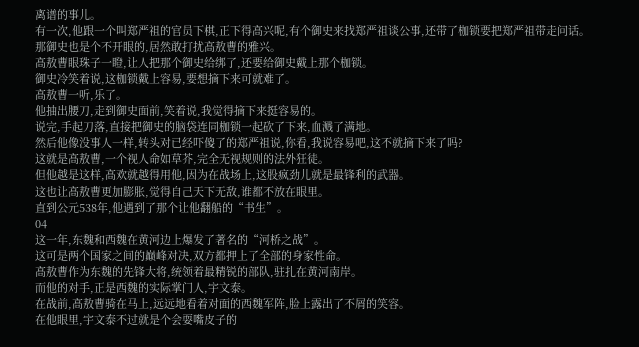离谱的事儿。
有一次,他跟一个叫郑严祖的官员下棋,正下得高兴呢,有个御史来找郑严祖谈公事,还带了枷锁要把郑严祖带走问话。
那御史也是个不开眼的,居然敢打扰高敖曹的雅兴。
高敖曹眼珠子一瞪,让人把那个御史给绑了,还要给御史戴上那个枷锁。
御史冷笑着说,这枷锁戴上容易,要想摘下来可就难了。
高敖曹一听,乐了。
他抽出腰刀,走到御史面前,笑着说,我觉得摘下来挺容易的。
说完,手起刀落,直接把御史的脑袋连同枷锁一起砍了下来,血溅了满地。
然后他像没事人一样,转头对已经吓傻了的郑严祖说,你看,我说容易吧,这不就摘下来了吗?
这就是高敖曹,一个视人命如草芥,完全无视规则的法外狂徒。
但他越是这样,高欢就越得用他,因为在战场上,这股疯劲儿就是最锋利的武器。
这也让高敖曹更加膨胀,觉得自己天下无敌,谁都不放在眼里。
直到公元538年,他遇到了那个让他翻船的“书生”。
04
这一年,东魏和西魏在黄河边上爆发了著名的“河桥之战”。
这可是两个国家之间的巅峰对决,双方都押上了全部的身家性命。
高敖曹作为东魏的先锋大将,统领着最精锐的部队,驻扎在黄河南岸。
而他的对手,正是西魏的实际掌门人,宇文泰。
在战前,高敖曹骑在马上,远远地看着对面的西魏军阵,脸上露出了不屑的笑容。
在他眼里,宇文泰不过就是个会耍嘴皮子的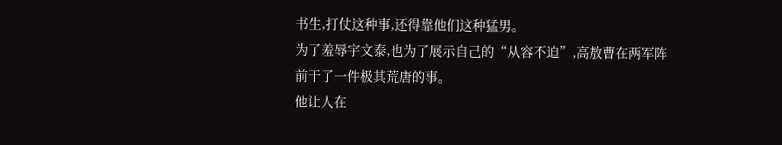书生,打仗这种事,还得靠他们这种猛男。
为了羞辱宇文泰,也为了展示自己的“从容不迫”,高敖曹在两军阵前干了一件极其荒唐的事。
他让人在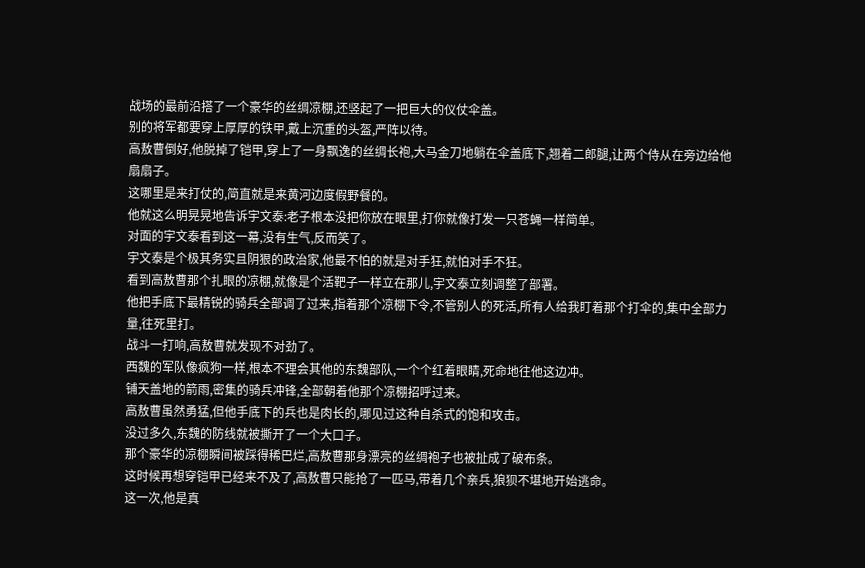战场的最前沿搭了一个豪华的丝绸凉棚,还竖起了一把巨大的仪仗伞盖。
别的将军都要穿上厚厚的铁甲,戴上沉重的头盔,严阵以待。
高敖曹倒好,他脱掉了铠甲,穿上了一身飘逸的丝绸长袍,大马金刀地躺在伞盖底下,翘着二郎腿,让两个侍从在旁边给他扇扇子。
这哪里是来打仗的,简直就是来黄河边度假野餐的。
他就这么明晃晃地告诉宇文泰:老子根本没把你放在眼里,打你就像打发一只苍蝇一样简单。
对面的宇文泰看到这一幕,没有生气,反而笑了。
宇文泰是个极其务实且阴狠的政治家,他最不怕的就是对手狂,就怕对手不狂。
看到高敖曹那个扎眼的凉棚,就像是个活靶子一样立在那儿,宇文泰立刻调整了部署。
他把手底下最精锐的骑兵全部调了过来,指着那个凉棚下令,不管别人的死活,所有人给我盯着那个打伞的,集中全部力量,往死里打。
战斗一打响,高敖曹就发现不对劲了。
西魏的军队像疯狗一样,根本不理会其他的东魏部队,一个个红着眼睛,死命地往他这边冲。
铺天盖地的箭雨,密集的骑兵冲锋,全部朝着他那个凉棚招呼过来。
高敖曹虽然勇猛,但他手底下的兵也是肉长的,哪见过这种自杀式的饱和攻击。
没过多久,东魏的防线就被撕开了一个大口子。
那个豪华的凉棚瞬间被踩得稀巴烂,高敖曹那身漂亮的丝绸袍子也被扯成了破布条。
这时候再想穿铠甲已经来不及了,高敖曹只能抢了一匹马,带着几个亲兵,狼狈不堪地开始逃命。
这一次,他是真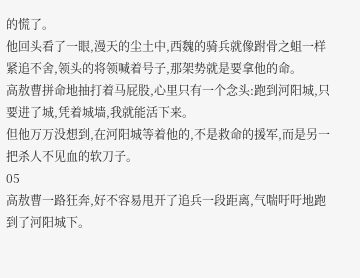的慌了。
他回头看了一眼,漫天的尘土中,西魏的骑兵就像跗骨之蛆一样紧追不舍,领头的将领喊着号子,那架势就是要拿他的命。
高敖曹拼命地抽打着马屁股,心里只有一个念头:跑到河阳城,只要进了城,凭着城墙,我就能活下来。
但他万万没想到,在河阳城等着他的,不是救命的援军,而是另一把杀人不见血的软刀子。
05
高敖曹一路狂奔,好不容易甩开了追兵一段距离,气喘吁吁地跑到了河阳城下。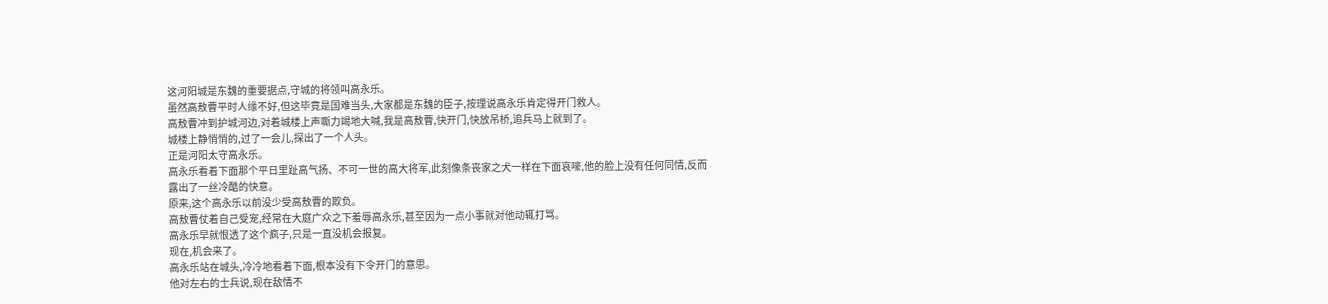这河阳城是东魏的重要据点,守城的将领叫高永乐。
虽然高敖曹平时人缘不好,但这毕竟是国难当头,大家都是东魏的臣子,按理说高永乐肯定得开门救人。
高敖曹冲到护城河边,对着城楼上声嘶力竭地大喊,我是高敖曹,快开门,快放吊桥,追兵马上就到了。
城楼上静悄悄的,过了一会儿,探出了一个人头。
正是河阳太守高永乐。
高永乐看着下面那个平日里趾高气扬、不可一世的高大将军,此刻像条丧家之犬一样在下面哀嚎,他的脸上没有任何同情,反而露出了一丝冷酷的快意。
原来,这个高永乐以前没少受高敖曹的欺负。
高敖曹仗着自己受宠,经常在大庭广众之下羞辱高永乐,甚至因为一点小事就对他动辄打骂。
高永乐早就恨透了这个疯子,只是一直没机会报复。
现在,机会来了。
高永乐站在城头,冷冷地看着下面,根本没有下令开门的意思。
他对左右的士兵说,现在敌情不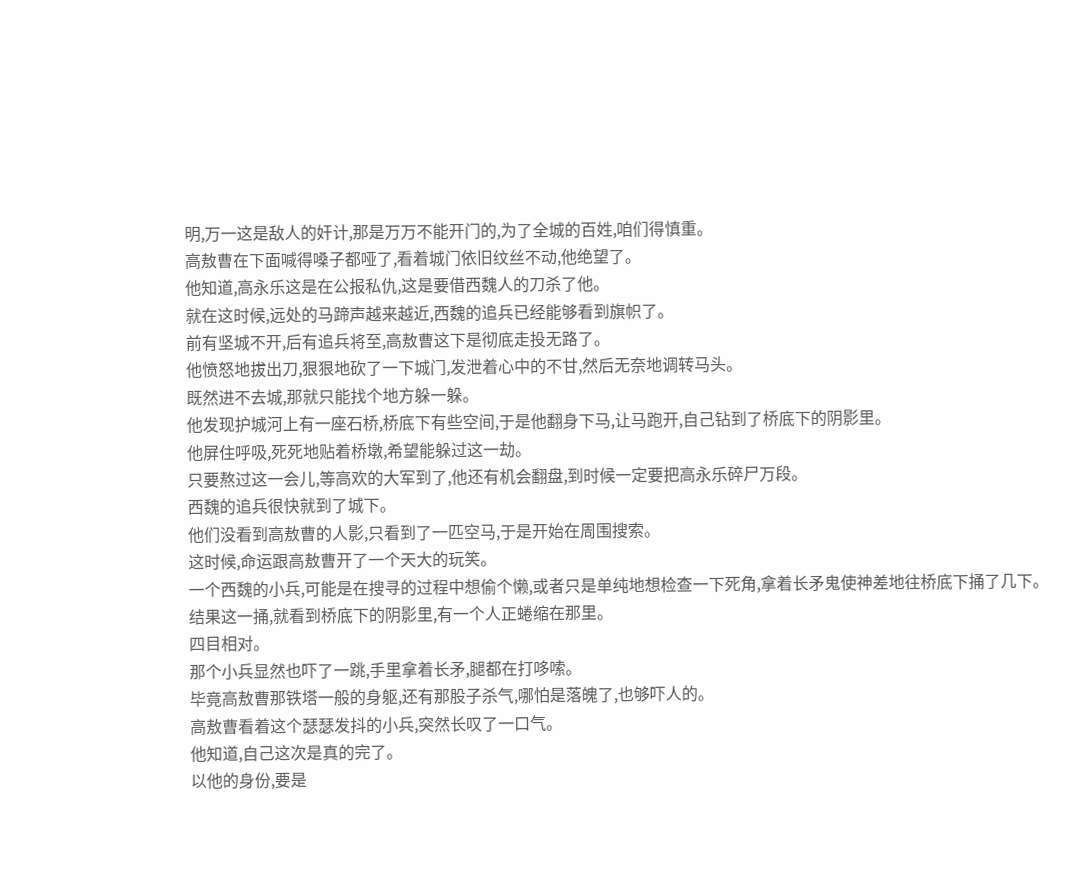明,万一这是敌人的奸计,那是万万不能开门的,为了全城的百姓,咱们得慎重。
高敖曹在下面喊得嗓子都哑了,看着城门依旧纹丝不动,他绝望了。
他知道,高永乐这是在公报私仇,这是要借西魏人的刀杀了他。
就在这时候,远处的马蹄声越来越近,西魏的追兵已经能够看到旗帜了。
前有坚城不开,后有追兵将至,高敖曹这下是彻底走投无路了。
他愤怒地拔出刀,狠狠地砍了一下城门,发泄着心中的不甘,然后无奈地调转马头。
既然进不去城,那就只能找个地方躲一躲。
他发现护城河上有一座石桥,桥底下有些空间,于是他翻身下马,让马跑开,自己钻到了桥底下的阴影里。
他屏住呼吸,死死地贴着桥墩,希望能躲过这一劫。
只要熬过这一会儿,等高欢的大军到了,他还有机会翻盘,到时候一定要把高永乐碎尸万段。
西魏的追兵很快就到了城下。
他们没看到高敖曹的人影,只看到了一匹空马,于是开始在周围搜索。
这时候,命运跟高敖曹开了一个天大的玩笑。
一个西魏的小兵,可能是在搜寻的过程中想偷个懒,或者只是单纯地想检查一下死角,拿着长矛鬼使神差地往桥底下捅了几下。
结果这一捅,就看到桥底下的阴影里,有一个人正蜷缩在那里。
四目相对。
那个小兵显然也吓了一跳,手里拿着长矛,腿都在打哆嗦。
毕竟高敖曹那铁塔一般的身躯,还有那股子杀气,哪怕是落魄了,也够吓人的。
高敖曹看着这个瑟瑟发抖的小兵,突然长叹了一口气。
他知道,自己这次是真的完了。
以他的身份,要是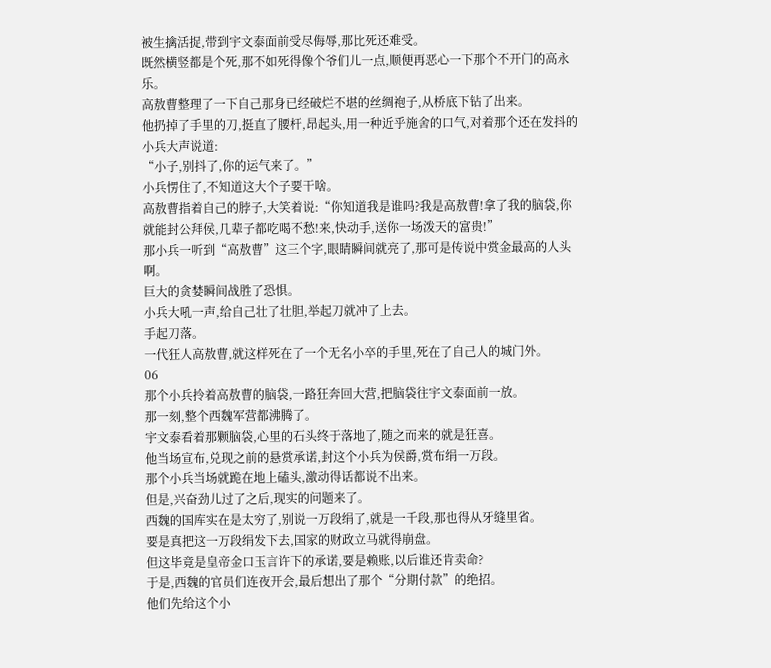被生擒活捉,带到宇文泰面前受尽侮辱,那比死还难受。
既然横竖都是个死,那不如死得像个爷们儿一点,顺便再恶心一下那个不开门的高永乐。
高敖曹整理了一下自己那身已经破烂不堪的丝绸袍子,从桥底下钻了出来。
他扔掉了手里的刀,挺直了腰杆,昂起头,用一种近乎施舍的口气,对着那个还在发抖的小兵大声说道:
“小子,别抖了,你的运气来了。”
小兵愣住了,不知道这大个子要干啥。
高敖曹指着自己的脖子,大笑着说:“你知道我是谁吗?我是高敖曹!拿了我的脑袋,你就能封公拜侯,几辈子都吃喝不愁!来,快动手,送你一场泼天的富贵!”
那小兵一听到“高敖曹”这三个字,眼睛瞬间就亮了,那可是传说中赏金最高的人头啊。
巨大的贪婪瞬间战胜了恐惧。
小兵大吼一声,给自己壮了壮胆,举起刀就冲了上去。
手起刀落。
一代狂人高敖曹,就这样死在了一个无名小卒的手里,死在了自己人的城门外。
06
那个小兵拎着高敖曹的脑袋,一路狂奔回大营,把脑袋往宇文泰面前一放。
那一刻,整个西魏军营都沸腾了。
宇文泰看着那颗脑袋,心里的石头终于落地了,随之而来的就是狂喜。
他当场宣布,兑现之前的悬赏承诺,封这个小兵为侯爵,赏布绢一万段。
那个小兵当场就跪在地上磕头,激动得话都说不出来。
但是,兴奋劲儿过了之后,现实的问题来了。
西魏的国库实在是太穷了,别说一万段绢了,就是一千段,那也得从牙缝里省。
要是真把这一万段绢发下去,国家的财政立马就得崩盘。
但这毕竟是皇帝金口玉言许下的承诺,要是赖账,以后谁还肯卖命?
于是,西魏的官员们连夜开会,最后想出了那个“分期付款”的绝招。
他们先给这个小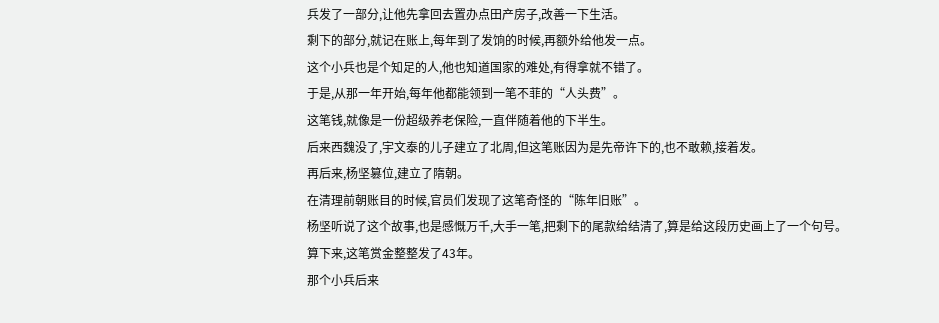兵发了一部分,让他先拿回去置办点田产房子,改善一下生活。
剩下的部分,就记在账上,每年到了发饷的时候,再额外给他发一点。
这个小兵也是个知足的人,他也知道国家的难处,有得拿就不错了。
于是,从那一年开始,每年他都能领到一笔不菲的“人头费”。
这笔钱,就像是一份超级养老保险,一直伴随着他的下半生。
后来西魏没了,宇文泰的儿子建立了北周,但这笔账因为是先帝许下的,也不敢赖,接着发。
再后来,杨坚篡位,建立了隋朝。
在清理前朝账目的时候,官员们发现了这笔奇怪的“陈年旧账”。
杨坚听说了这个故事,也是感慨万千,大手一笔,把剩下的尾款给结清了,算是给这段历史画上了一个句号。
算下来,这笔赏金整整发了43年。
那个小兵后来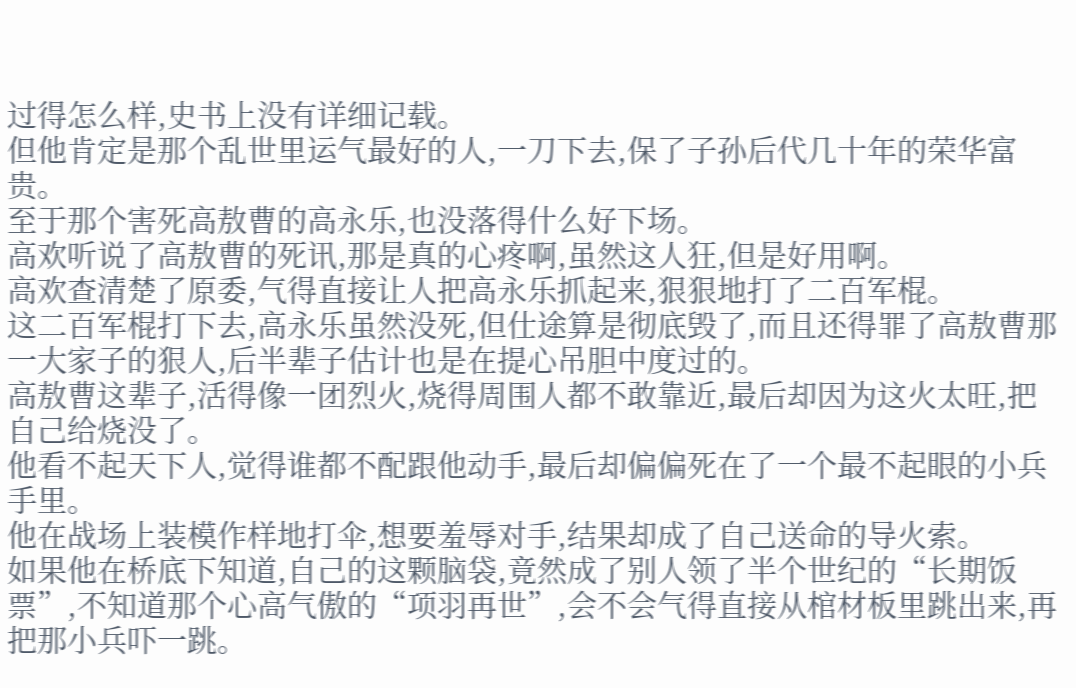过得怎么样,史书上没有详细记载。
但他肯定是那个乱世里运气最好的人,一刀下去,保了子孙后代几十年的荣华富贵。
至于那个害死高敖曹的高永乐,也没落得什么好下场。
高欢听说了高敖曹的死讯,那是真的心疼啊,虽然这人狂,但是好用啊。
高欢查清楚了原委,气得直接让人把高永乐抓起来,狠狠地打了二百军棍。
这二百军棍打下去,高永乐虽然没死,但仕途算是彻底毁了,而且还得罪了高敖曹那一大家子的狠人,后半辈子估计也是在提心吊胆中度过的。
高敖曹这辈子,活得像一团烈火,烧得周围人都不敢靠近,最后却因为这火太旺,把自己给烧没了。
他看不起天下人,觉得谁都不配跟他动手,最后却偏偏死在了一个最不起眼的小兵手里。
他在战场上装模作样地打伞,想要羞辱对手,结果却成了自己送命的导火索。
如果他在桥底下知道,自己的这颗脑袋,竟然成了别人领了半个世纪的“长期饭票”,不知道那个心高气傲的“项羽再世”,会不会气得直接从棺材板里跳出来,再把那小兵吓一跳。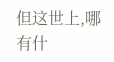但这世上,哪有什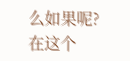么如果呢?
在这个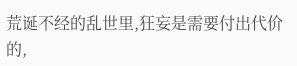荒诞不经的乱世里,狂妄是需要付出代价的,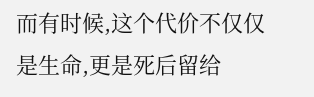而有时候,这个代价不仅仅是生命,更是死后留给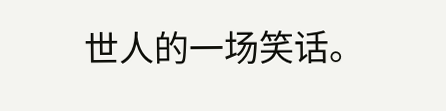世人的一场笑话。